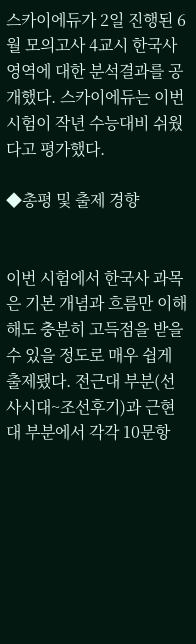스카이에듀가 2일 진행된 6월 모의고사 4교시 한국사영역에 대한 분석결과를 공개했다. 스카이에듀는 이번 시험이 작년 수능대비 쉬웠다고 평가했다.

◆총평 및 출제 경향


이번 시험에서 한국사 과목은 기본 개념과 흐름만 이해해도 충분히 고득점을 받을 수 있을 정도로 매우 쉽게 출제됐다. 전근대 부분(선사시대~조선후기)과 근현대 부분에서 각각 10문항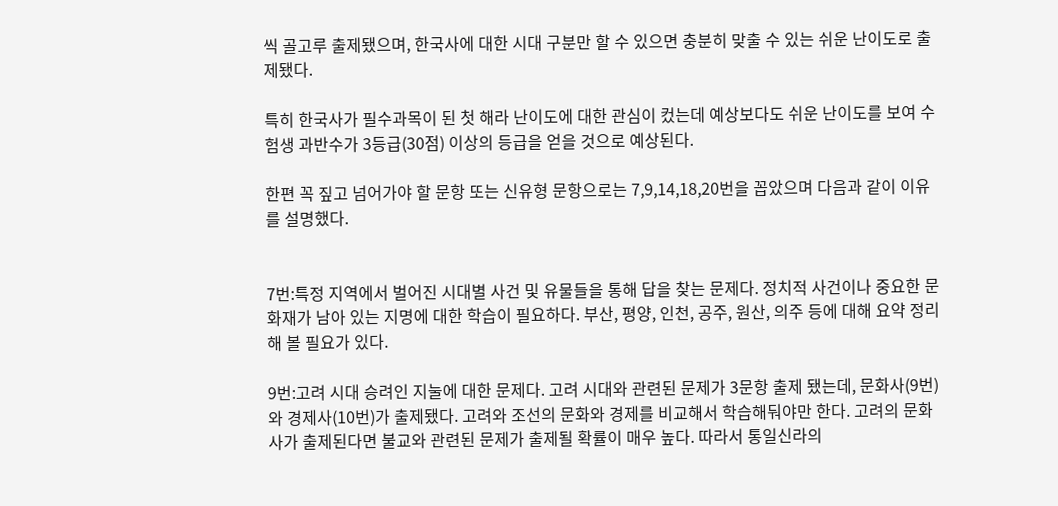씩 골고루 출제됐으며, 한국사에 대한 시대 구분만 할 수 있으면 충분히 맞출 수 있는 쉬운 난이도로 출제됐다.

특히 한국사가 필수과목이 된 첫 해라 난이도에 대한 관심이 컸는데 예상보다도 쉬운 난이도를 보여 수험생 과반수가 3등급(30점) 이상의 등급을 얻을 것으로 예상된다.

한편 꼭 짚고 넘어가야 할 문항 또는 신유형 문항으로는 7,9,14,18,20번을 꼽았으며 다음과 같이 이유를 설명했다.


7번:특정 지역에서 벌어진 시대별 사건 및 유물들을 통해 답을 찾는 문제다. 정치적 사건이나 중요한 문화재가 남아 있는 지명에 대한 학습이 필요하다. 부산, 평양, 인천, 공주, 원산, 의주 등에 대해 요약 정리해 볼 필요가 있다.

9번:고려 시대 승려인 지눌에 대한 문제다. 고려 시대와 관련된 문제가 3문항 출제 됐는데, 문화사(9번)와 경제사(10번)가 출제됐다. 고려와 조선의 문화와 경제를 비교해서 학습해둬야만 한다. 고려의 문화사가 출제된다면 불교와 관련된 문제가 출제될 확률이 매우 높다. 따라서 통일신라의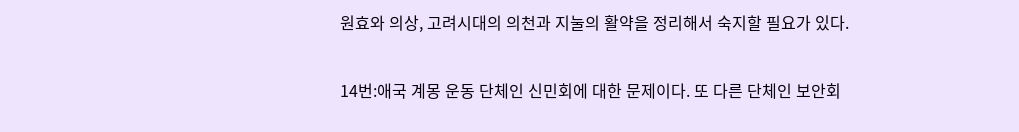원효와 의상, 고려시대의 의천과 지눌의 활약을 정리해서 숙지할 필요가 있다.

14번:애국 계몽 운동 단체인 신민회에 대한 문제이다. 또 다른 단체인 보안회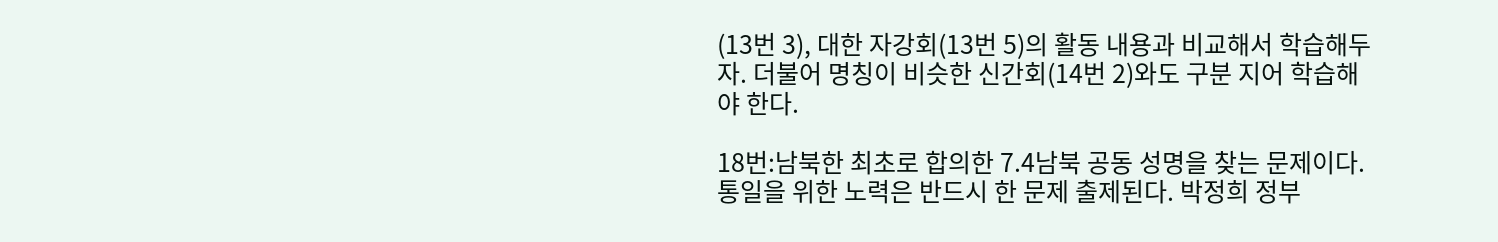(13번 3), 대한 자강회(13번 5)의 활동 내용과 비교해서 학습해두자. 더불어 명칭이 비슷한 신간회(14번 2)와도 구분 지어 학습해야 한다.

18번:남북한 최초로 합의한 7.4남북 공동 성명을 찾는 문제이다. 통일을 위한 노력은 반드시 한 문제 출제된다. 박정희 정부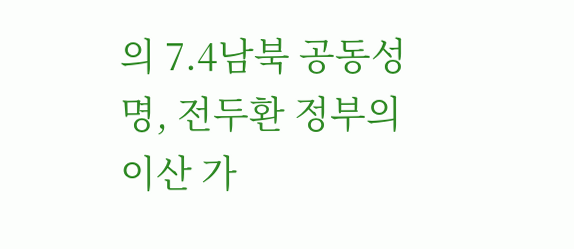의 7.4남북 공동성명, 전두환 정부의 이산 가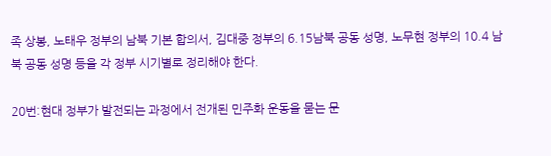족 상봉, 노태우 정부의 남북 기본 합의서, 김대중 정부의 6.15남북 공동 성명, 노무현 정부의 10.4 남북 공동 성명 등을 각 정부 시기별로 정리해야 한다.

20번:현대 정부가 발전되는 과정에서 전개된 민주화 운동을 묻는 문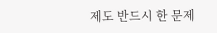제도 반드시 한 문제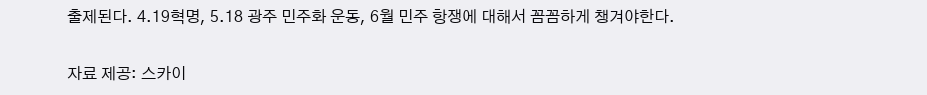출제된다. 4.19혁명, 5.18 광주 민주화 운동, 6월 민주 항쟁에 대해서 꼼꼼하게 챙겨야한다.


자료 제공: 스카이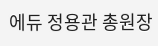에듀 정용관 총원장